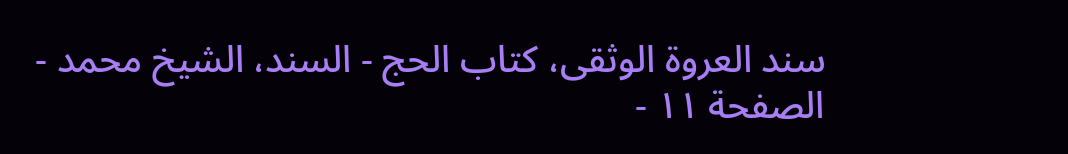سند العروة الوثقى، كتاب الحج - السند، الشيخ محمد - الصفحة ١١ -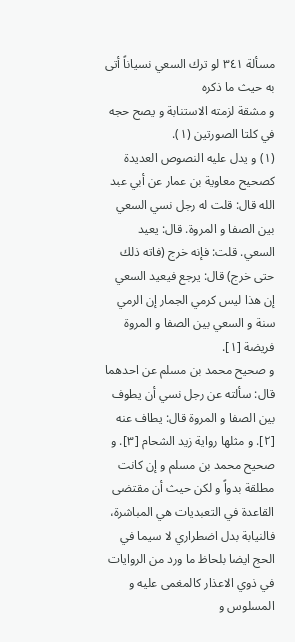مسألة ٣٤١ لو ترك السعي نسياناً أتى به حيث ما ذكره
و مشقة لزمته الاستنابة و يصح حجه في كلتا الصورتين (١).
(١) و يدل عليه النصوص العديدة كصحيح معاوية بن عمار عن أبي عبد الله قال: قلت له رجل نسي السعي بين الصفا و المروة. قال: يعيد السعي. قلت: فإنه خرج (فاته ذلك حتى خرج) قال: يرجع فيعيد السعي إن هذا ليس كرمي الجمار إن الرمي سنة و السعي بين الصفا و المروة فريضة [١].
و صحيح محمد بن مسلم عن احدهما قال: سألته عن رجل نسي أن يطوف بين الصفا و المروة قال: يطاف عنه [٢]. و مثلها رواية زيد الشحام [٣]. و صحيح محمد بن مسلم و إن كانت مطلقة بدواً و لكن حيث أن مقتضى القاعدة في التعبديات هي المباشرة، فالنيابة بدل اضطراري لا سيما في الحج ايضا بلحاظ ما ورد من الروايات في ذوي الاعذار كالمغمى عليه و المسلوس و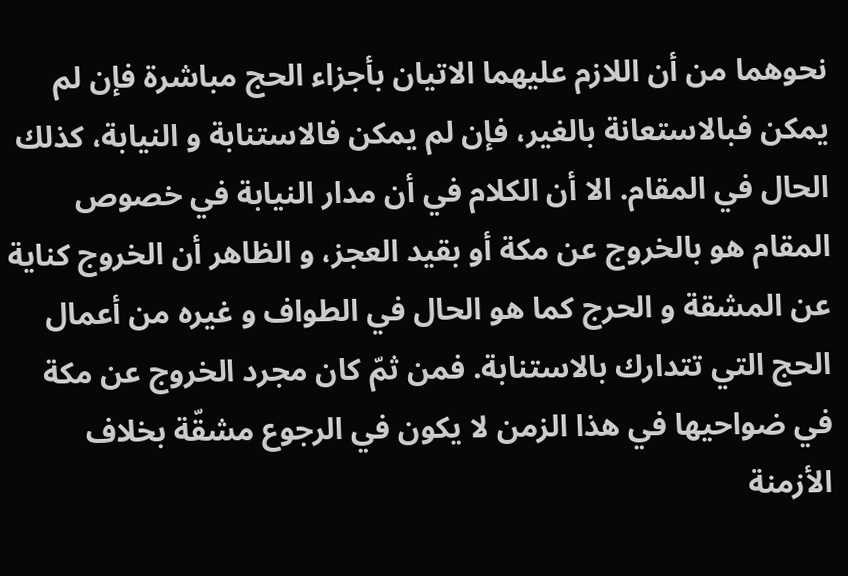نحوهما من أن اللازم عليهما الاتيان بأجزاء الحج مباشرة فإن لم يمكن فبالاستعانة بالغير، فإن لم يمكن فالاستنابة و النيابة، كذلك الحال في المقام. الا أن الكلام في أن مدار النيابة في خصوص المقام هو بالخروج عن مكة أو بقيد العجز، و الظاهر أن الخروج كناية عن المشقة و الحرج كما هو الحال في الطواف و غيره من أعمال الحج التي تتدارك بالاستنابة. فمن ثمّ كان مجرد الخروج عن مكة في ضواحيها في هذا الزمن لا يكون في الرجوع مشقّة بخلاف الأزمنة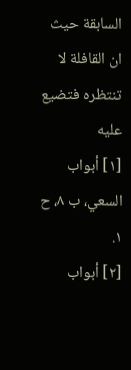السابقة حيث ان القافلة لا تنتظره فتضيع عليه
[١] أبواب السعي، ب ٨، ح ١.
[٢] أبواب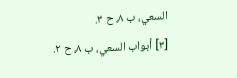السعي، ب ٨، ح ٣.
[٣] أبواب السعي، ب ٨، ح ٢.